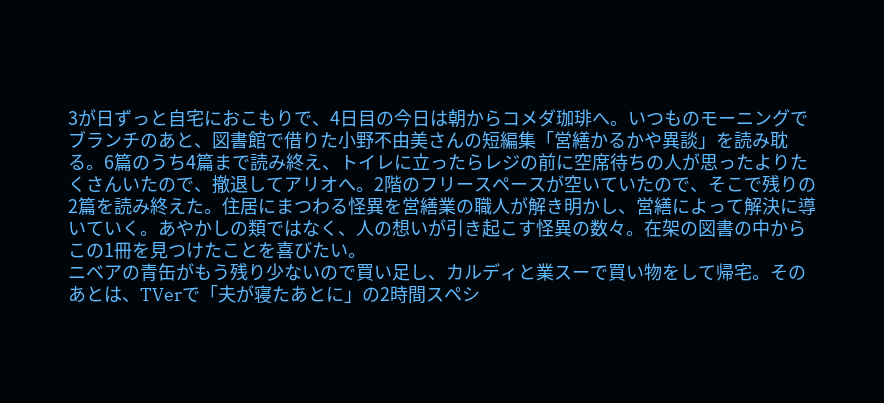3が日ずっと自宅におこもりで、4日目の今日は朝からコメダ珈琲へ。いつものモーニングでブランチのあと、図書館で借りた小野不由美さんの短編集「営繕かるかや異談」を読み耽る。6篇のうち4篇まで読み終え、トイレに立ったらレジの前に空席待ちの人が思ったよりたくさんいたので、撤退してアリオへ。2階のフリースペースが空いていたので、そこで残りの2篇を読み終えた。住居にまつわる怪異を営繕業の職人が解き明かし、営繕によって解決に導いていく。あやかしの類ではなく、人の想いが引き起こす怪異の数々。在架の図書の中からこの1冊を見つけたことを喜びたい。
ニベアの青缶がもう残り少ないので買い足し、カルディと業スーで買い物をして帰宅。そのあとは、TVerで「夫が寝たあとに」の2時間スペシ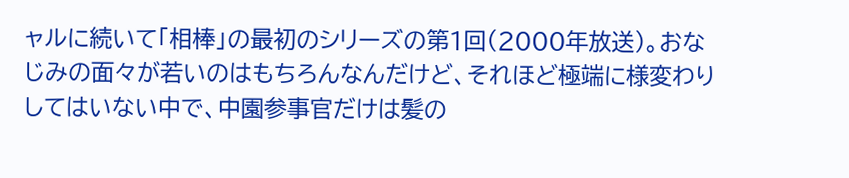ャルに続いて「相棒」の最初のシリーズの第1回(2000年放送)。おなじみの面々が若いのはもちろんなんだけど、それほど極端に様変わりしてはいない中で、中園参事官だけは髪の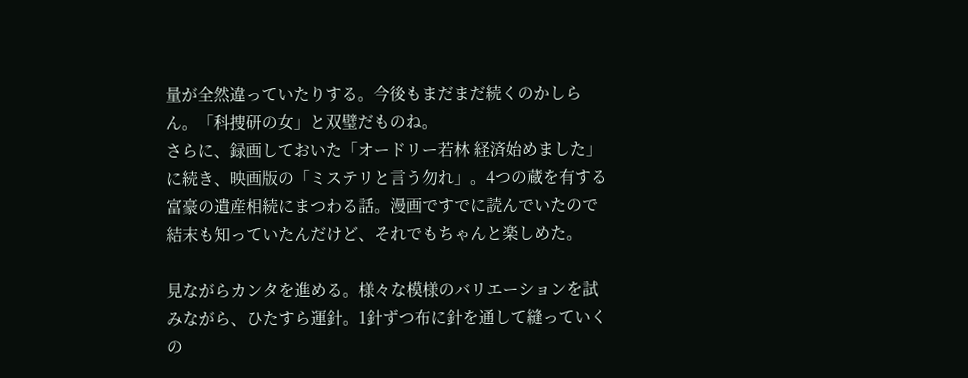量が全然違っていたりする。今後もまだまだ続くのかしらん。「科捜研の女」と双璧だものね。
さらに、録画しておいた「オードリー若林 経済始めました」に続き、映画版の「ミステリと言う勿れ」。4つの蔵を有する富豪の遺産相続にまつわる話。漫画ですでに読んでいたので結末も知っていたんだけど、それでもちゃんと楽しめた。

見ながらカンタを進める。様々な模様のバリエーションを試みながら、ひたすら運針。1針ずつ布に針を通して縫っていくの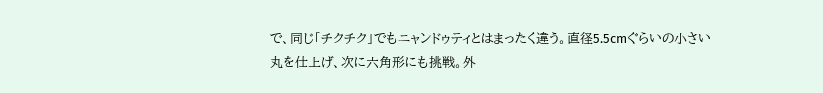で、同じ「チクチク」でもニャンドゥティとはまったく違う。直径5.5cmぐらいの小さい丸を仕上げ、次に六角形にも挑戦。外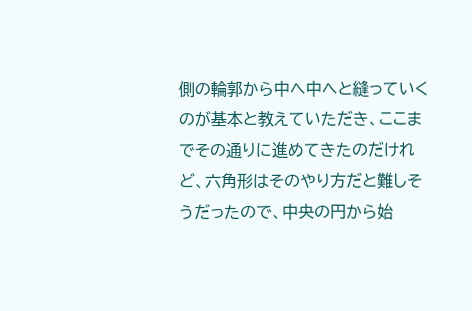側の輪郭から中へ中へと縫っていくのが基本と教えていただき、ここまでその通りに進めてきたのだけれど、六角形はそのやり方だと難しそうだったので、中央の円から始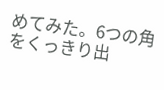めてみた。6つの角をくっきり出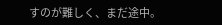すのが難しく、まだ途中。